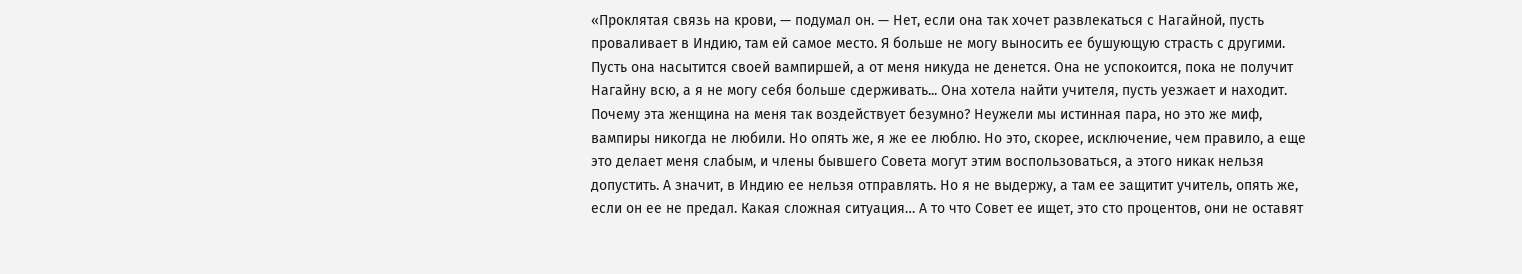«Проклятая связь на крови, — подумал он. — Нет, если она так хочет развлекаться с Нагайной, пусть проваливает в Индию, там ей самое место. Я больше не могу выносить ее бушующую страсть с другими. Пусть она насытится своей вампиршей, а от меня никуда не денется. Она не успокоится, пока не получит Нагайну всю, а я не могу себя больше сдерживать... Она хотела найти учителя, пусть уезжает и находит. Почему эта женщина на меня так воздействует безумно? Неужели мы истинная пара, но это же миф, вампиры никогда не любили. Но опять же, я же ее люблю. Но это, скорее, исключение, чем правило, а еще это делает меня слабым, и члены бывшего Совета могут этим воспользоваться, а этого никак нельзя допустить. А значит, в Индию ее нельзя отправлять. Но я не выдержу, а там ее защитит учитель, опять же, если он ее не предал. Какая сложная ситуация… А то что Совет ее ищет, это сто процентов, они не оставят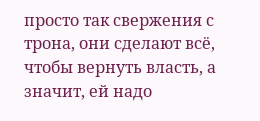просто так свержения с трона, они сделают всё, чтобы вернуть власть, а значит, ей надо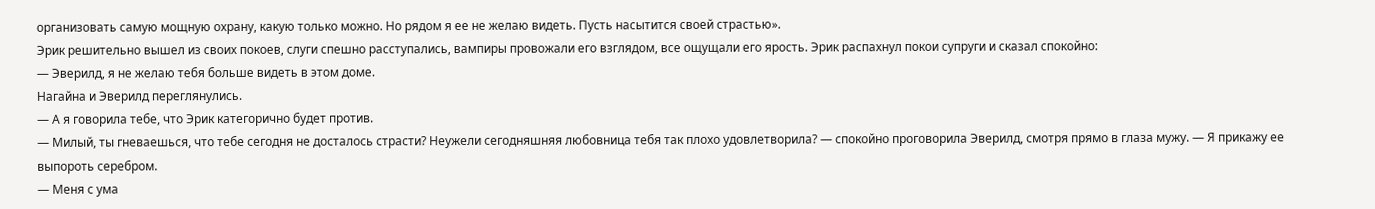организовать самую мощную охрану, какую только можно. Но рядом я ее не желаю видеть. Пусть насытится своей страстью».
Эрик решительно вышел из своих покоев, слуги спешно расступались, вампиры провожали его взглядом, все ощущали его ярость. Эрик распахнул покои супруги и сказал спокойно:
— Эверилд, я не желаю тебя больше видеть в этом доме.
Нагайна и Эверилд переглянулись.
— А я говорила тебе, что Эрик категорично будет против.
— Милый, ты гневаешься, что тебе сегодня не досталось страсти? Неужели сегодняшняя любовница тебя так плохо удовлетворила? — спокойно проговорила Эверилд, смотря прямо в глаза мужу. — Я прикажу ее выпороть серебром.
— Меня с ума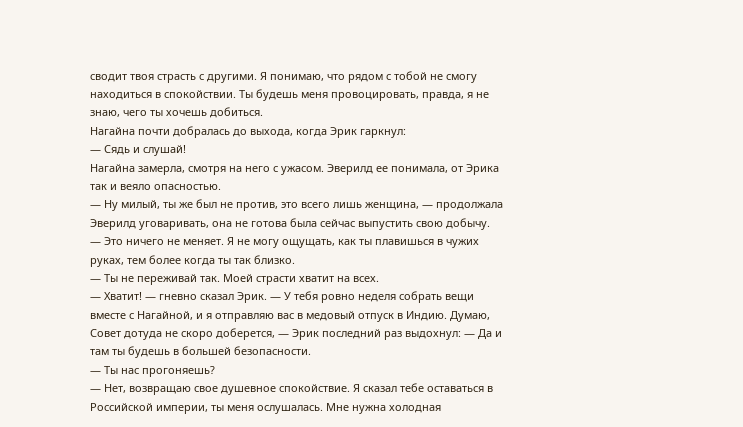сводит твоя страсть с другими. Я понимаю, что рядом с тобой не смогу находиться в спокойствии. Ты будешь меня провоцировать, правда, я не знаю, чего ты хочешь добиться.
Нагайна почти добралась до выхода, когда Эрик гаркнул:
— Сядь и слушай!
Нагайна замерла, смотря на него с ужасом. Эверилд ее понимала, от Эрика так и веяло опасностью.
— Ну милый, ты же был не против, это всего лишь женщина, — продолжала Эверилд уговаривать, она не готова была сейчас выпустить свою добычу.
— Это ничего не меняет. Я не могу ощущать, как ты плавишься в чужих руках, тем более когда ты так близко.
— Ты не переживай так. Моей страсти хватит на всех.
— Хватит! — гневно сказал Эрик. — У тебя ровно неделя собрать вещи вместе с Нагайной, и я отправляю вас в медовый отпуск в Индию. Думаю, Совет дотуда не скоро доберется, — Эрик последний раз выдохнул: — Да и там ты будешь в большей безопасности.
— Ты нас прогоняешь?
— Нет, возвращаю свое душевное спокойствие. Я сказал тебе оставаться в Российской империи, ты меня ослушалась. Мне нужна холодная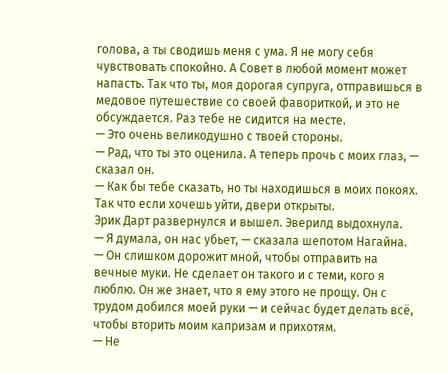голова, а ты сводишь меня с ума. Я не могу себя чувствовать спокойно. А Совет в любой момент может напасть. Так что ты, моя дорогая супруга, отправишься в медовое путешествие со своей фавориткой, и это не обсуждается. Раз тебе не сидится на месте.
— Это очень великодушно с твоей стороны.
— Рад, что ты это оценила. А теперь прочь с моих глаз, — сказал он.
— Как бы тебе сказать, но ты находишься в моих покоях. Так что если хочешь уйти, двери открыты.
Эрик Дарт развернулся и вышел. Эверилд выдохнула.
— Я думала, он нас убьет, — сказала шепотом Нагайна.
— Он слишком дорожит мной, чтобы отправить на вечные муки. Не сделает он такого и с теми, кого я люблю. Он же знает, что я ему этого не прощу. Он с трудом добился моей руки — и сейчас будет делать всё, чтобы вторить моим капризам и прихотям.
— Не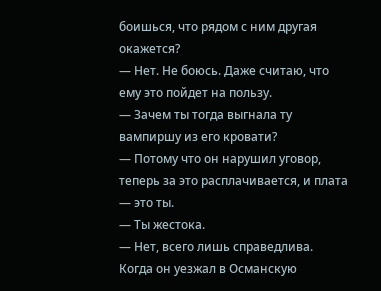боишься, что рядом с ним другая окажется?
— Нет. Не боюсь. Даже считаю, что ему это пойдет на пользу.
— Зачем ты тогда выгнала ту вампиршу из его кровати?
— Потому что он нарушил уговор, теперь за это расплачивается, и плата — это ты.
— Ты жестока.
— Нет, всего лишь справедлива. Когда он уезжал в Османскую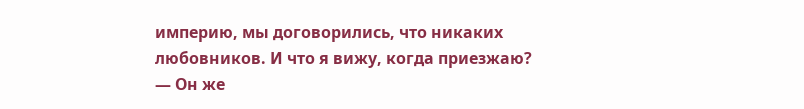империю, мы договорились, что никаких любовников. И что я вижу, когда приезжаю?
— Он же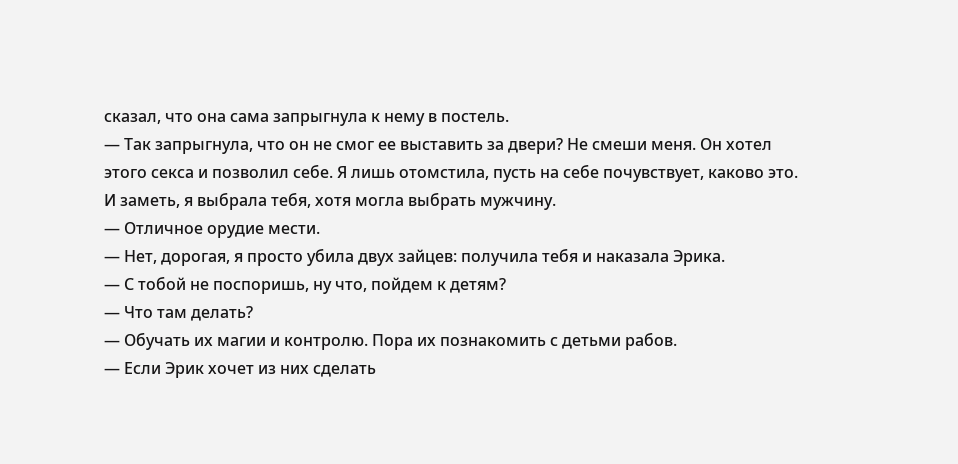сказал, что она сама запрыгнула к нему в постель.
— Так запрыгнула, что он не смог ее выставить за двери? Не смеши меня. Он хотел этого секса и позволил себе. Я лишь отомстила, пусть на себе почувствует, каково это. И заметь, я выбрала тебя, хотя могла выбрать мужчину.
— Отличное орудие мести.
— Нет, дорогая, я просто убила двух зайцев: получила тебя и наказала Эрика.
— С тобой не поспоришь, ну что, пойдем к детям?
— Что там делать?
— Обучать их магии и контролю. Пора их познакомить с детьми рабов.
— Если Эрик хочет из них сделать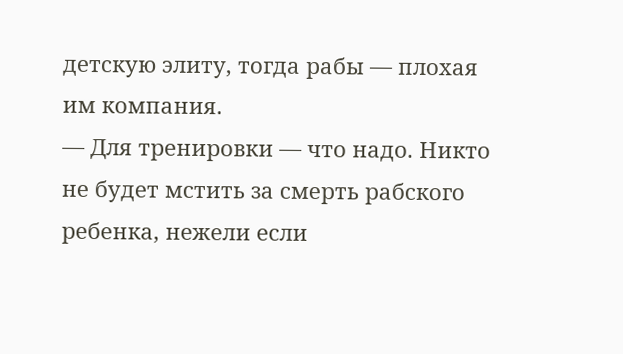детскую элиту, тогда рабы — плохая им компания.
— Для тренировки — что надо. Никто не будет мстить за смерть рабского ребенка, нежели если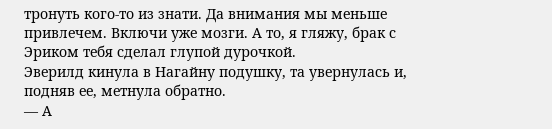тронуть кого-то из знати. Да внимания мы меньше привлечем. Включи уже мозги. А то, я гляжу, брак с Эриком тебя сделал глупой дурочкой.
Эверилд кинула в Нагайну подушку, та увернулась и, подняв ее, метнула обратно.
— А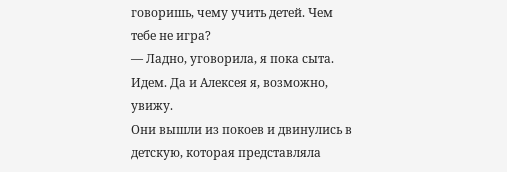говоришь, чему учить детей. Чем тебе не игра?
— Ладно, уговорила, я пока сыта. Идем. Да и Алексея я, возможно, увижу.
Они вышли из покоев и двинулись в детскую, которая представляла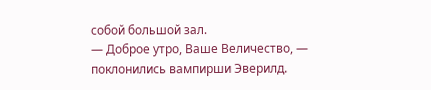собой большой зал.
— Доброе утро, Ваше Величество, — поклонились вампирши Эверилд.